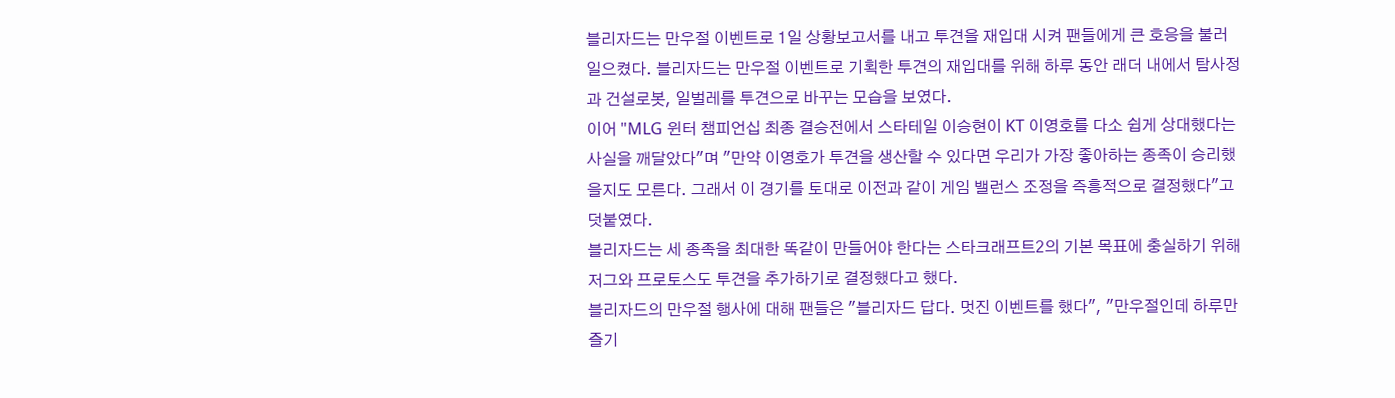블리자드는 만우절 이벤트로 1일 상황보고서를 내고 투견을 재입대 시켜 팬들에게 큰 호응을 불러 일으켰다. 블리자드는 만우절 이벤트로 기획한 투견의 재입대를 위해 하루 동안 래더 내에서 탐사정과 건설로봇, 일벌레를 투견으로 바꾸는 모습을 보였다.
이어 "MLG 윈터 챔피언십 최종 결승전에서 스타테일 이승현이 KT 이영호를 다소 쉽게 상대했다는 사실을 깨달았다"며 "만약 이영호가 투견을 생산할 수 있다면 우리가 가장 좋아하는 종족이 승리했을지도 모른다. 그래서 이 경기를 토대로 이전과 같이 게임 밸런스 조정을 즉흥적으로 결정했다"고 덧붙였다.
블리자드는 세 종족을 최대한 똑같이 만들어야 한다는 스타크래프트2의 기본 목표에 충실하기 위해 저그와 프로토스도 투견을 추가하기로 결정했다고 했다.
블리자드의 만우절 행사에 대해 팬들은 "블리자드 답다. 멋진 이벤트를 했다", "만우절인데 하루만 즐기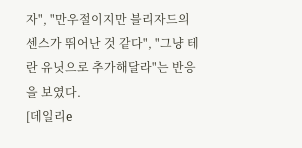자", "만우절이지만 블리자드의 센스가 뛰어난 것 같다", "그냥 테란 유닛으로 추가해달라"는 반응을 보였다.
[데일리e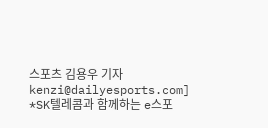스포츠 김용우 기자 kenzi@dailyesports.com]
*SK텔레콤과 함께하는 e스포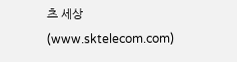츠 세상(www.sktelecom.com)